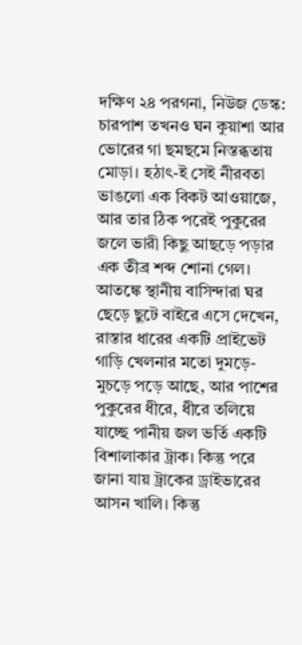দক্ষিণ ২৪ পরগনা, নিউজ ডেস্ক: চারপাশ তখনও ঘন কুয়াশা আর ভোরের গা ছমছমে নিস্তব্ধতায় মোড়া। হঠাৎ-ই সেই নীরবতা ভাঙলো এক বিকট আওয়াজে, আর তার ঠিক পরেই পুকুরের জলে ভারী কিছু আছড়ে পড়ার এক তীব্র শব্দ শোনা গেল। আতঙ্কে স্থানীয় বাসিন্দারা ঘর ছেড়ে ছুটে বাইরে এসে দেখেন, রাস্তার ধারের একটি প্রাইভেট গাড়ি খেলনার মতো দুমড়ে-মুচড়ে পড়ে আছে, আর পাশের পুকুরের ধীরে, ধীরে তলিয়ে যাচ্ছে পানীয় জল ভর্তি একটি বিশালাকার ট্রাক। কিন্তু পরে জানা যায় ট্রাকের ড্রাইভারের আসন খালি। কিন্তু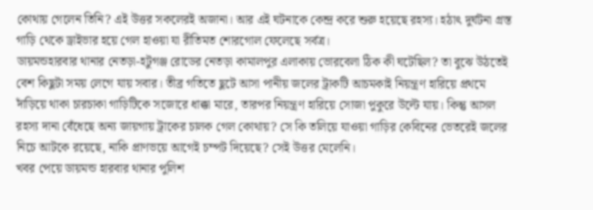কোথায় গেলেন তিনি? এই উত্তর সকলেরই অজানা। আর এই ঘটনাকে কেন্দ্র করে শুরু হয়েছে রহস্য। হঠাৎ দুর্ঘটনা গ্রস্ত গাড়ি থেকে ড্রাইভার হয়ে গেল হাওয়া যা রীতিমত শোরগোল ফেলেছে সর্বত্র।
ডায়মন্ডহারবার থানার নেতড়া-হটুগঞ্জ রোডের নেতড়া কামালপুর এলাকায় ভোরবেলা ঠিক কী ঘটেছিল? তা বুঝে উঠতেই বেশ কিছুটা সময় লেগে যায় সবার। তীব্র গতিতে ছুটে আসা পানীয় জলের ট্রাকটি আচমকাই নিয়ন্ত্রণ হারিয়ে প্রথমে দাঁড়িয়ে থাকা চারচাকা গাড়িটিকে সজোরে ধাক্কা মারে, তারপর নিয়ন্ত্রণ হারিয়ে সোজা পুকুরে উল্টে যায়। কিন্তু আসল রহস্য দানা বেঁধেছে অন্য জায়গায় ট্রাকের চালক গেল কোথায়? সে কি তলিয়ে যাওয়া গাড়ির কেবিনের ভেতরেই জলের নিচে আটকে রয়েছে, নাকি প্রাণভয়ে আগেই চম্পট দিয়েছে? সেই উত্তর মেলেনি।
খবর পেয়ে ডায়মন্ড হারবার থানার পুলিশ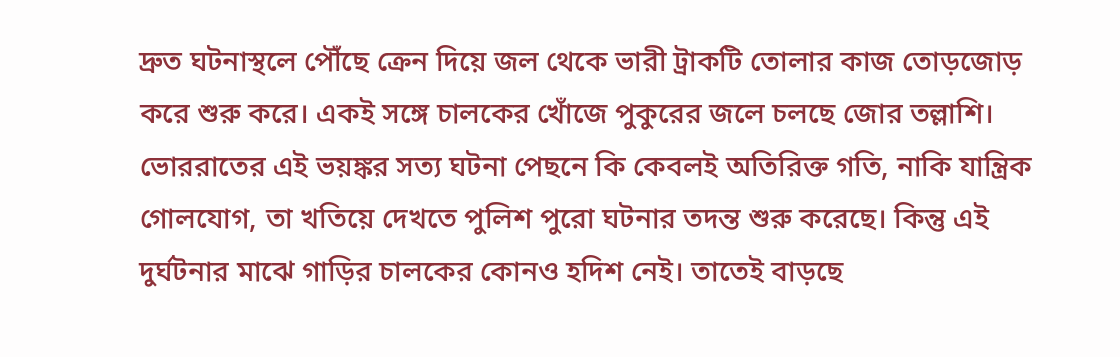দ্রুত ঘটনাস্থলে পৌঁছে ক্রেন দিয়ে জল থেকে ভারী ট্রাকটি তোলার কাজ তোড়জোড় করে শুরু করে। একই সঙ্গে চালকের খোঁজে পুকুরের জলে চলছে জোর তল্লাশি। ভোররাতের এই ভয়ঙ্কর সত্য ঘটনা পেছনে কি কেবলই অতিরিক্ত গতি, নাকি যান্ত্রিক গোলযোগ, তা খতিয়ে দেখতে পুলিশ পুরো ঘটনার তদন্ত শুরু করেছে। কিন্তু এই দুর্ঘটনার মাঝে গাড়ির চালকের কোনও হদিশ নেই। তাতেই বাড়ছে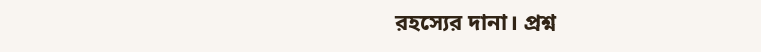রহস্যের দানা। প্রশ্ন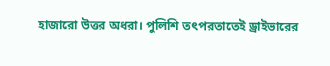হাজারো উত্তর অধরা। পুলিশি তৎপরতাতেই ড্রাইভারের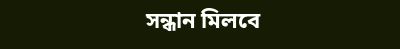সন্ধান মিলবে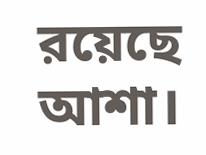রয়েছে আশা।